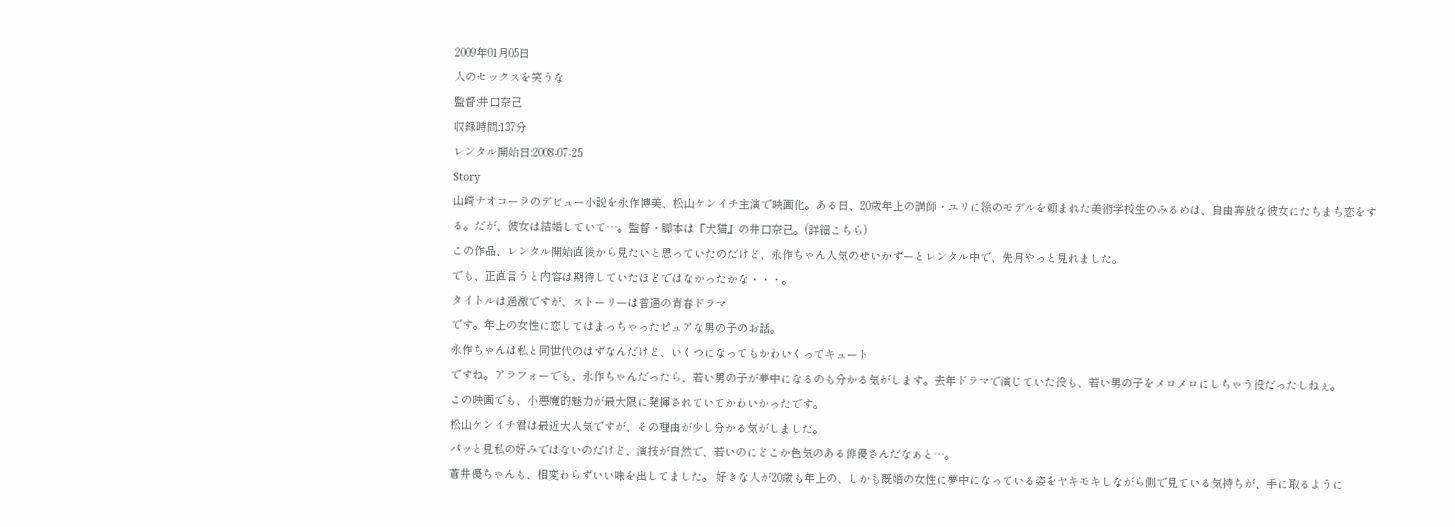2009年01月05日
人のセックスを笑うな
監督:井口奈己
収録時間:137分
レンタル開始日:2008-07-25
Story
山崎ナオコーラのデビュー小説を永作博美、松山ケンイチ主演で映画化。ある日、20歳年上の講師・ユリに絵のモデルを頼まれた美術学校生のみるめは、自由奔放な彼女にたちまち恋をする。だが、彼女は結婚していて…。監督・脚本は『犬猫』の井口奈己。(詳細こちら)
この作品、レンタル開始直後から見たいと思っていたのだけど、永作ちゃん人気のせいかずーとレンタル中で、先月やっと見れました。
でも、正直言うと内容は期待していたほどではなかったかな・・・。
タイトルは過激ですが、ストーリーは普通の青春ドラマ
です。年上の女性に恋してはまっちゃったピュアな男の子のお話。
永作ちゃんは私と同世代のはずなんだけど、いくつになってもかわいくってキュート
ですね。アラフォーでも、永作ちゃんだったら、若い男の子が夢中になるのも分かる気がします。去年ドラマで演じていた役も、若い男の子をメロメロにしちゃう役だったしねぇ。
この映画でも、小悪魔的魅力が最大限に発揮されていてかわいかったです。
松山ケンイチ君は最近大人気ですが、その理由が少し分かる気がしました。
パッと見私の好みではないのだけど、演技が自然で、若いのにどこか色気のある俳優さんだなぁと…。
蒼井優ちゃんも、相変わらずいい味を出してました。 好きな人が20歳も年上の、しかも既婚の女性に夢中になっている姿をヤキモキしながら側で見ている気持ちが、手に取るように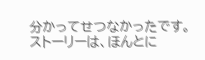分かってせつなかったです。
ストーリーは、ほんとに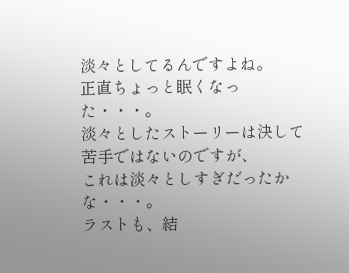淡々としてるんですよね。
正直ちょっと眠くなった・・・。
淡々としたストーリーは決して苦手ではないのですが、
これは淡々としすぎだったかな・・・。
ラストも、結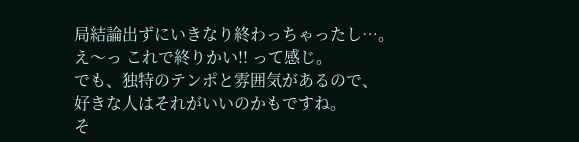局結論出ずにいきなり終わっちゃったし…。
え〜っ これで終りかい!! って感じ。
でも、独特のテンポと雰囲気があるので、
好きな人はそれがいいのかもですね。
そ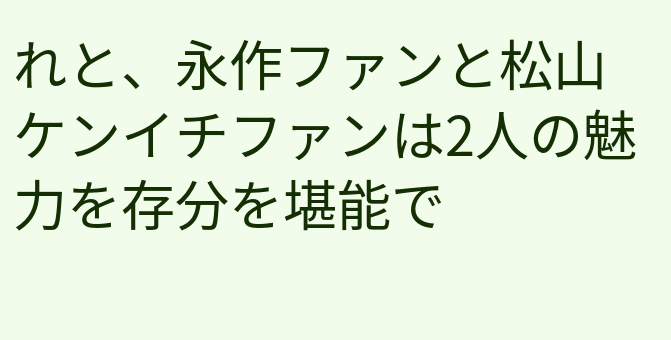れと、永作ファンと松山ケンイチファンは2人の魅力を存分を堪能で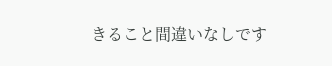きること間違いなしです